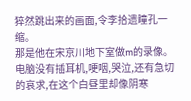猝然跳出来的画面,令李拾遗瞳孔一缩。
那是他在宋京川地下室做m的录像。
电脑没有插耳机,哽咽,哭泣,还有急切的哀求,在这个白昼里却像阴寒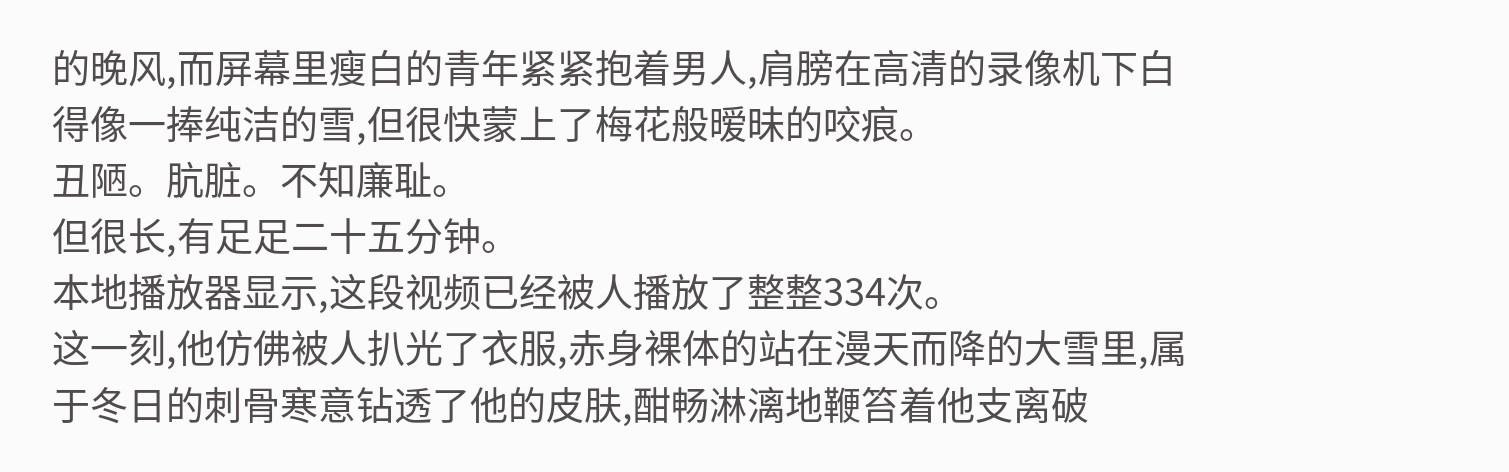的晚风,而屏幕里瘦白的青年紧紧抱着男人,肩膀在高清的录像机下白得像一捧纯洁的雪,但很快蒙上了梅花般暧昧的咬痕。
丑陋。肮脏。不知廉耻。
但很长,有足足二十五分钟。
本地播放器显示,这段视频已经被人播放了整整334次。
这一刻,他仿佛被人扒光了衣服,赤身裸体的站在漫天而降的大雪里,属于冬日的刺骨寒意钻透了他的皮肤,酣畅淋漓地鞭笞着他支离破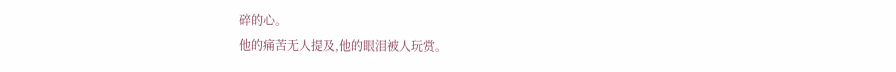碎的心。
他的痛苦无人提及,他的眼泪被人玩赏。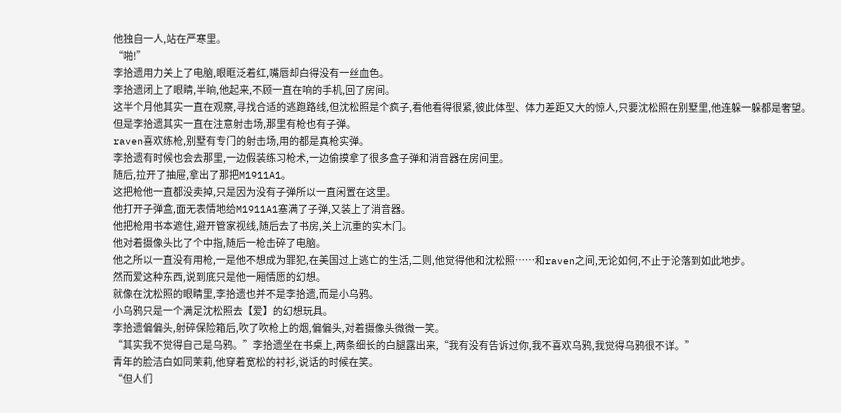他独自一人,站在严寒里。
“啪!”
李拾遗用力关上了电脑,眼眶泛着红,嘴唇却白得没有一丝血色。
李拾遗闭上了眼睛,半晌,他起来,不顾一直在响的手机,回了房间。
这半个月他其实一直在观察,寻找合适的逃跑路线,但沈松照是个疯子,看他看得很紧,彼此体型、体力差距又大的惊人,只要沈松照在别墅里,他连躲一躲都是奢望。
但是李拾遗其实一直在注意射击场,那里有枪也有子弹。
raven喜欢练枪,别墅有专门的射击场,用的都是真枪实弹。
李拾遗有时候也会去那里,一边假装练习枪术,一边偷摸拿了很多盒子弹和消音器在房间里。
随后,拉开了抽屉,拿出了那把M1911A1。
这把枪他一直都没卖掉,只是因为没有子弹所以一直闲置在这里。
他打开子弹盒,面无表情地给M1911A1塞满了子弹,又装上了消音器。
他把枪用书本遮住,避开管家视线,随后去了书房,关上沉重的实木门。
他对着摄像头比了个中指,随后一枪击碎了电脑。
他之所以一直没有用枪,一是他不想成为罪犯,在美国过上逃亡的生活,二则,他觉得他和沈松照……和raven之间,无论如何,不止于沦落到如此地步。
然而爱这种东西,说到底只是他一厢情愿的幻想。
就像在沈松照的眼睛里,李拾遗也并不是李拾遗,而是小乌鸦。
小乌鸦只是一个满足沈松照去【爱】的幻想玩具。
李拾遗偏偏头,射碎保险箱后,吹了吹枪上的烟,偏偏头,对着摄像头微微一笑。
“其实我不觉得自己是乌鸦。”李拾遗坐在书桌上,两条细长的白腿露出来,“我有没有告诉过你,我不喜欢乌鸦,我觉得乌鸦很不详。”
青年的脸洁白如同茉莉,他穿着宽松的衬衫,说话的时候在笑。
“但人们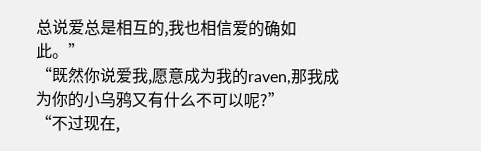总说爱总是相互的,我也相信爱的确如此。”
“既然你说爱我,愿意成为我的raven,那我成为你的小乌鸦又有什么不可以呢?”
“不过现在,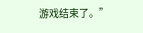游戏结束了。”